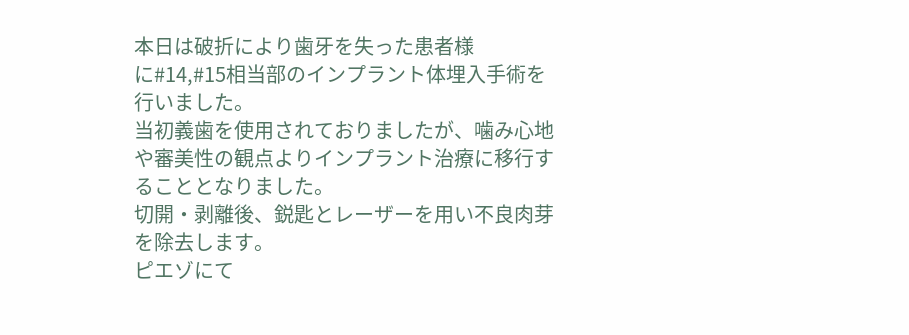本日は破折により歯牙を失った患者様に#14,#15相当部のインプラント体埋入手術を行いました。
当初義歯を使用されておりましたが、噛み心地や審美性の観点よりインプラント治療に移行することとなりました。
切開・剥離後、鋭匙とレーザーを用い不良肉芽を除去します。
ピエゾにて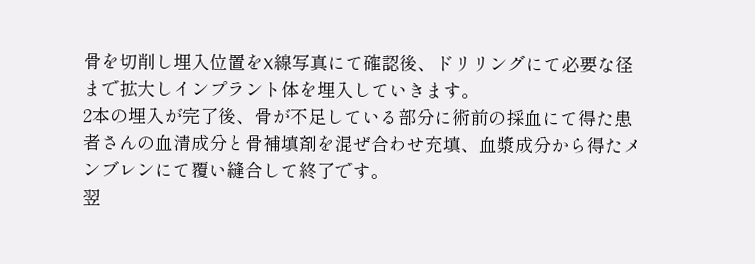骨を切削し埋入位置をX線写真にて確認後、ドリリングにて必要な径まで拡大しインプラント体を埋入していきます。
2本の埋入が完了後、骨が不足している部分に術前の採血にて得た患者さんの血清成分と骨補填剤を混ぜ合わせ充填、血漿成分から得たメンブレンにて覆い縫合して終了です。
翌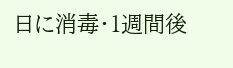日に消毒・1週間後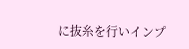に抜糸を行いインプ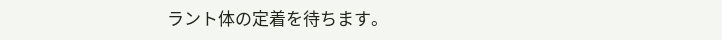ラント体の定着を待ちます。